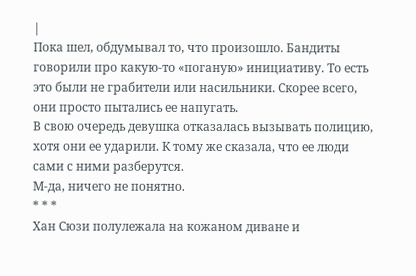|
Пока шел, обдумывал то, что произошло. Бандиты говорили про какую-то «поганую» инициативу. То есть это были не грабители или насильники. Скорее всего, они просто пытались ее напугать.
В свою очередь девушка отказалась вызывать полицию, хотя они ее ударили. К тому же сказала, что ее люди сами с ними разберутся.
М-да, ничего не понятно.
* * *
Хан Сюзи полулежала на кожаном диване и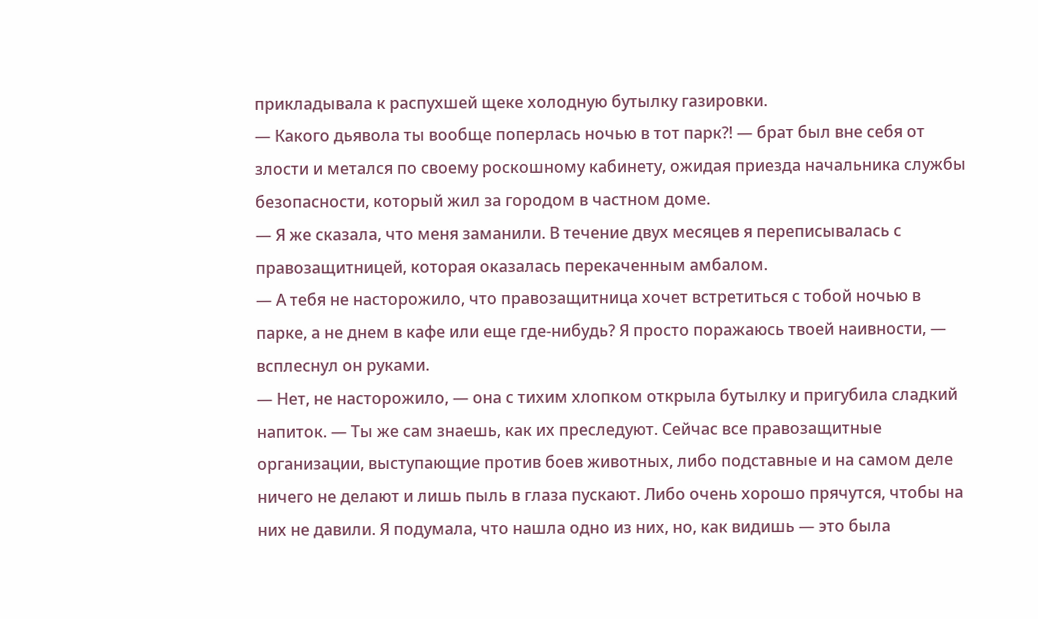прикладывала к распухшей щеке холодную бутылку газировки.
— Какого дьявола ты вообще поперлась ночью в тот парк⁈ — брат был вне себя от злости и метался по своему роскошному кабинету, ожидая приезда начальника службы безопасности, который жил за городом в частном доме.
— Я же сказала, что меня заманили. В течение двух месяцев я переписывалась с правозащитницей, которая оказалась перекаченным амбалом.
— А тебя не насторожило, что правозащитница хочет встретиться с тобой ночью в парке, а не днем в кафе или еще где-нибудь? Я просто поражаюсь твоей наивности, — всплеснул он руками.
— Нет, не насторожило, — она с тихим хлопком открыла бутылку и пригубила сладкий напиток. — Ты же сам знаешь, как их преследуют. Сейчас все правозащитные организации, выступающие против боев животных, либо подставные и на самом деле ничего не делают и лишь пыль в глаза пускают. Либо очень хорошо прячутся, чтобы на них не давили. Я подумала, что нашла одно из них, но, как видишь — это была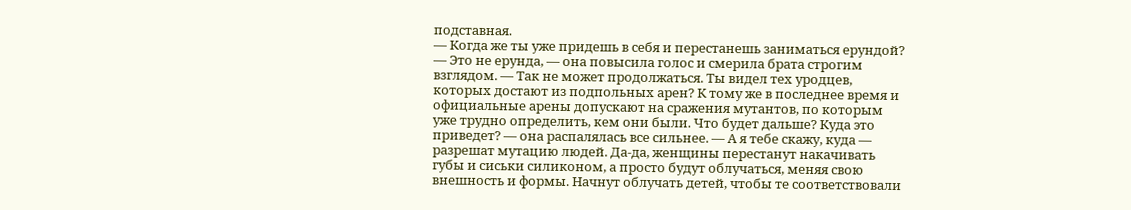подставная.
— Когда же ты уже придешь в себя и перестанешь заниматься ерундой?
— Это не ерунда, — она повысила голос и смерила брата строгим взглядом. — Так не может продолжаться. Ты видел тех уродцев, которых достают из подпольных арен? К тому же в последнее время и официальные арены допускают на сражения мутантов, по которым уже трудно определить, кем они были. Что будет дальше? Куда это приведет? — она распалялась все сильнее. — А я тебе скажу, куда — разрешат мутацию людей. Да-да, женщины перестанут накачивать губы и сиськи силиконом, а просто будут облучаться, меняя свою внешность и формы. Начнут облучать детей, чтобы те соответствовали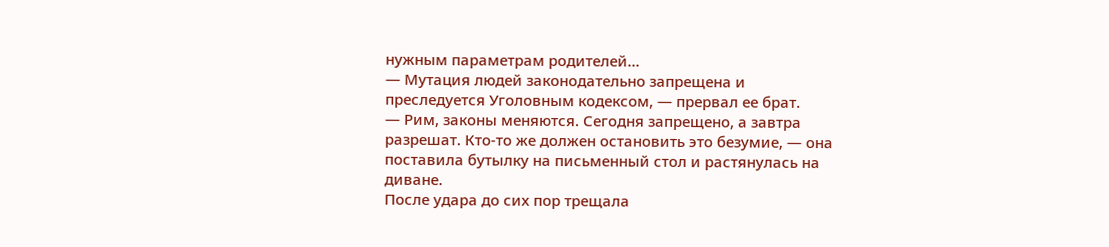нужным параметрам родителей…
— Мутация людей законодательно запрещена и преследуется Уголовным кодексом, — прервал ее брат.
— Рим, законы меняются. Сегодня запрещено, а завтра разрешат. Кто-то же должен остановить это безумие, — она поставила бутылку на письменный стол и растянулась на диване.
После удара до сих пор трещала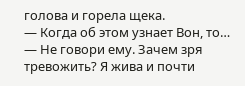голова и горела щека.
— Когда об этом узнает Вон, то…
— Не говори ему. Зачем зря тревожить? Я жива и почти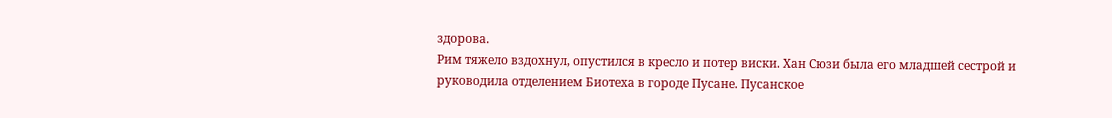здорова.
Рим тяжело вздохнул, опустился в кресло и потер виски. Хан Сюзи была его младшей сестрой и руководила отделением Биотеха в городе Пусане. Пусанское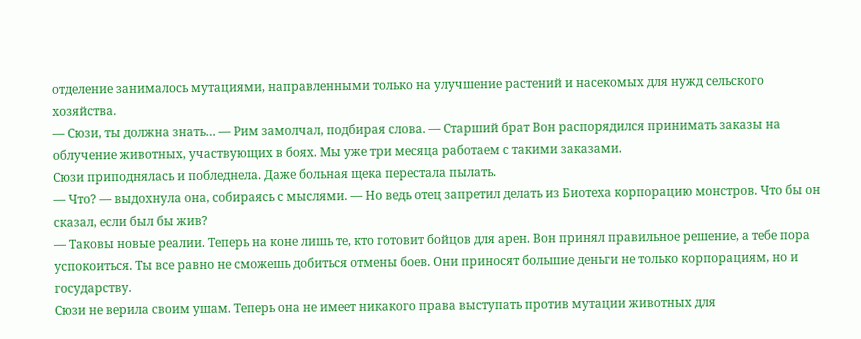отделение занималось мутациями, направленными только на улучшение растений и насекомых для нужд сельского хозяйства.
— Сюзи, ты должна знать… — Рим замолчал, подбирая слова. — Старший брат Вон распорядился принимать заказы на облучение животных, участвующих в боях. Мы уже три месяца работаем с такими заказами.
Сюзи приподнялась и побледнела. Даже больная щека перестала пылать.
— Что? — выдохнула она, собираясь с мыслями. — Но ведь отец запретил делать из Биотеха корпорацию монстров. Что бы он сказал, если был бы жив?
— Таковы новые реалии. Теперь на коне лишь те, кто готовит бойцов для арен. Вон принял правильное решение, а тебе пора успокоиться. Ты все равно не сможешь добиться отмены боев. Они приносят большие деньги не только корпорациям, но и государству.
Сюзи не верила своим ушам. Теперь она не имеет никакого права выступать против мутации животных для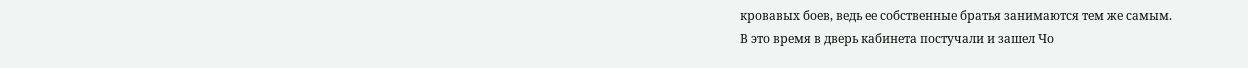кровавых боев, ведь ее собственные братья занимаются тем же самым.
В это время в дверь кабинета постучали и зашел Чо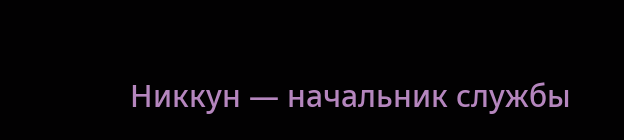Никкун — начальник службы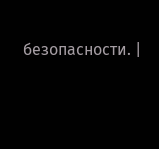безопасности. |